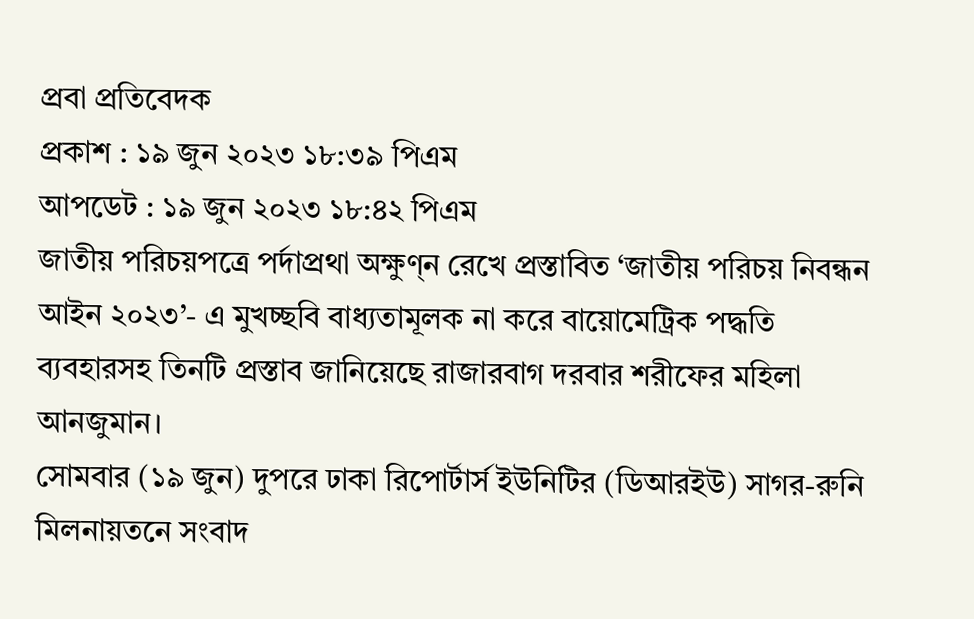প্রবা প্রতিবেদক
প্রকাশ : ১৯ জুন ২০২৩ ১৮:৩৯ পিএম
আপডেট : ১৯ জুন ২০২৩ ১৮:৪২ পিএম
জাতীয় পরিচয়পত্রে পর্দাপ্রথা অক্ষুণ্ন রেখে প্রস্তাবিত ‘জাতীয় পরিচয় নিবন্ধন আইন ২০২৩’- এ মুখচ্ছবি বাধ্যতামূলক না করে বায়োমেট্রিক পদ্ধতি ব্যবহারসহ তিনটি প্রস্তাব জানিয়েছে রাজারবাগ দরবার শরীফের মহিলা আনজুমান।
সোমবার (১৯ জুন) দুপরে ঢাকা রিপোর্টার্স ইউনিটির (ডিআরইউ) সাগর-রুনি মিলনায়তনে সংবাদ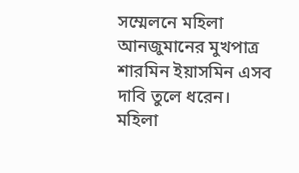সম্মেলনে মহিলা আনজুমানের মুখপাত্র শারমিন ইয়াসমিন এসব দাবি তুলে ধরেন।
মহিলা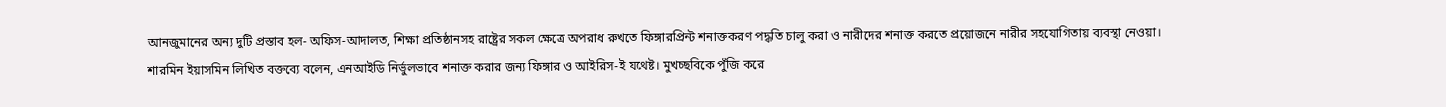আনজুমানের অন্য দুটি প্রস্তাব হল- অফিস-আদালত, শিক্ষা প্রতিষ্ঠানসহ রাষ্ট্রের সকল ক্ষেত্রে অপরাধ রুখতে ফিঙ্গারপ্রিন্ট শনাক্তকরণ পদ্ধতি চালু করা ও নারীদের শনাক্ত করতে প্রয়োজনে নারীর সহযোগিতায় ব্যবস্থা নেওয়া।
শারমিন ইয়াসমিন লিখিত বক্তব্যে বলেন, এনআইডি নির্ভুলভাবে শনাক্ত করার জন্য ফিঙ্গার ও আইরিস-ই যথেষ্ট। মুখচ্ছবিকে পুঁজি করে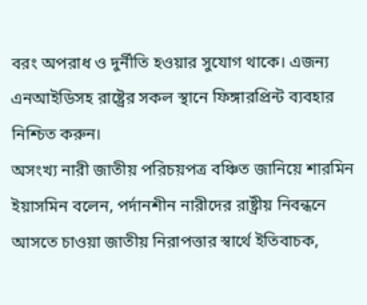বরং অপরাধ ও দুর্নীতি হওয়ার সুযোগ থাকে। এজন্য এনআইডিসহ রাষ্ট্রের সকল স্থানে ফিঙ্গারপ্রিন্ট ব্যবহার নিশ্চিত করুন।
অসংখ্য নারী জাতীয় পরিচয়পত্র বঞ্চিত জানিয়ে শারমিন ইয়াসমিন বলেন, পর্দানশীন নারীদের রাষ্ট্রীয় নিবন্ধনে আসতে চাওয়া জাতীয় নিরাপত্তার স্বার্থে ইতিবাচক,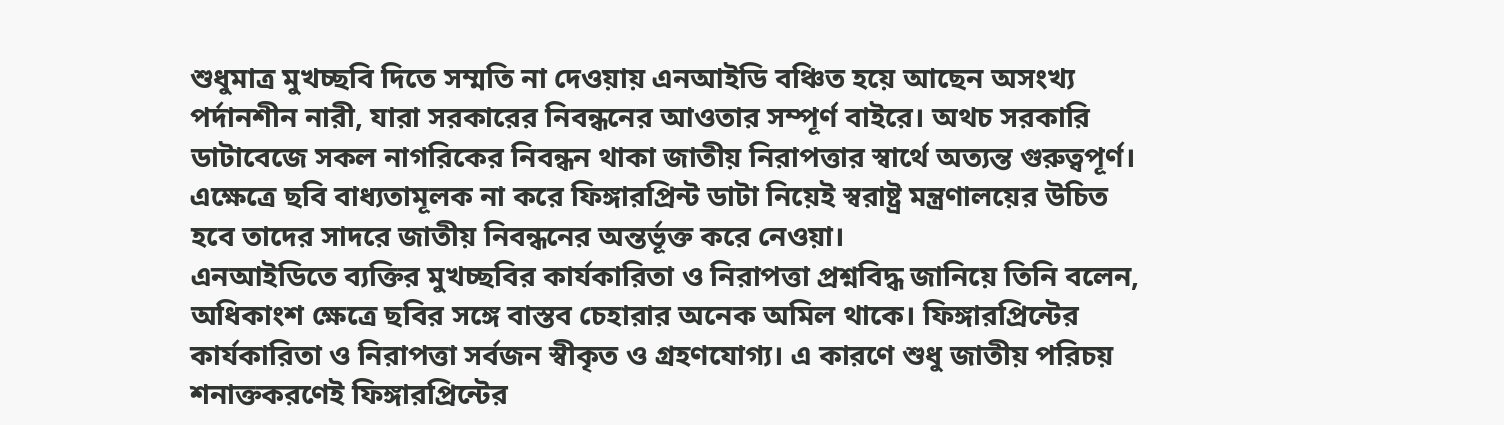শুধুমাত্র মুখচ্ছবি দিতে সম্মতি না দেওয়ায় এনআইডি বঞ্চিত হয়ে আছেন অসংখ্য পর্দানশীন নারী, যারা সরকারের নিবন্ধনের আওতার সম্পূর্ণ বাইরে। অথচ সরকারি ডাটাবেজে সকল নাগরিকের নিবন্ধন থাকা জাতীয় নিরাপত্তার স্বার্থে অত্যন্ত গুরুত্বপূর্ণ। এক্ষেত্রে ছবি বাধ্যতামূলক না করে ফিঙ্গারপ্রিন্ট ডাটা নিয়েই স্বরাষ্ট্র মন্ত্রণালয়ের উচিত হবে তাদের সাদরে জাতীয় নিবন্ধনের অন্তর্ভূক্ত করে নেওয়া।
এনআইডিতে ব্যক্তির মুখচ্ছবির কার্যকারিতা ও নিরাপত্তা প্রশ্নবিদ্ধ জানিয়ে তিনি বলেন, অধিকাংশ ক্ষেত্রে ছবির সঙ্গে বাস্তব চেহারার অনেক অমিল থাকে। ফিঙ্গারপ্রিন্টের কার্যকারিতা ও নিরাপত্তা সর্বজন স্বীকৃত ও গ্রহণযোগ্য। এ কারণে শুধু জাতীয় পরিচয় শনাক্তকরণেই ফিঙ্গারপ্রিন্টের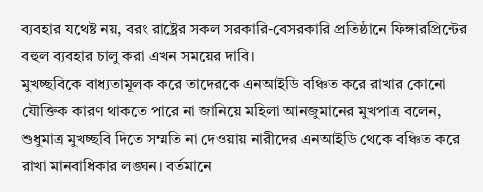ব্যবহার যথেষ্ট নয়, বরং রাষ্ট্রের সকল সরকারি-বেসরকারি প্রতিষ্ঠানে ফিঙ্গারপ্রিন্টের বহুল ব্যবহার চালু করা এখন সময়ের দাবি।
মুখচ্ছবিকে বাধ্যতামূলক করে তাদেরকে এনআইডি বঞ্চিত করে রাখার কোনো যৌক্তিক কারণ থাকতে পারে না জানিয়ে মহিলা আনজুমানের মুখপাত্র বলেন, শুধুমাত্র মুখচ্ছবি দিতে সম্মতি না দেওয়ায় নারীদের এনআইডি থেকে বঞ্চিত করে রাখা মানবাধিকার লঙ্ঘন। বর্তমানে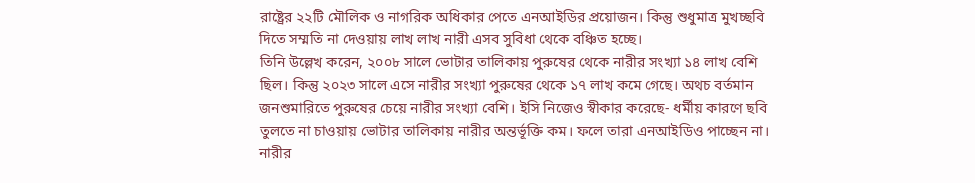রাষ্ট্রের ২২টি মৌলিক ও নাগরিক অধিকার পেতে এনআইডির প্রয়োজন। কিন্তু শুধুমাত্র মুখচ্ছবি দিতে সম্মতি না দেওয়ায় লাখ লাখ নারী এসব সুবিধা থেকে বঞ্চিত হচ্ছে।
তিনি উল্লেখ করেন, ২০০৮ সালে ভোটার তালিকায় পুরুষের থেকে নারীর সংখ্যা ১৪ লাখ বেশি ছিল। কিন্তু ২০২৩ সালে এসে নারীর সংখ্যা পুরুষের থেকে ১৭ লাখ কমে গেছে। অথচ বর্তমান জনশুমারিতে পুরুষের চেয়ে নারীর সংখ্যা বেশি। ইসি নিজেও স্বীকার করেছে- ধর্মীয় কারণে ছবি তুলতে না চাওয়ায় ভোটার তালিকায় নারীর অন্তর্ভূক্তি কম। ফলে তারা এনআইডিও পাচ্ছেন না। নারীর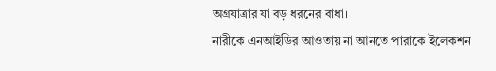অগ্রযাত্রার যা বড় ধরনের বাধা।
নারীকে এনআইডির আওতায় না আনতে পারাকে ইলেকশন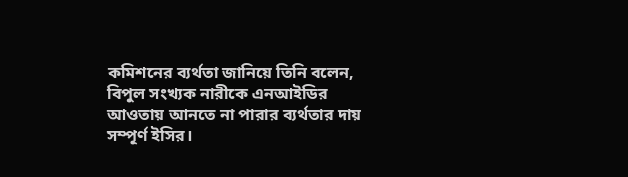কমিশনের ব্যর্থতা জানিয়ে তিনি বলেন, বিপুল সংখ্যক নারীকে এনআইডির আওতায় আনতে না পারার ব্যর্থতার দায় সম্পূর্ণ ইসির।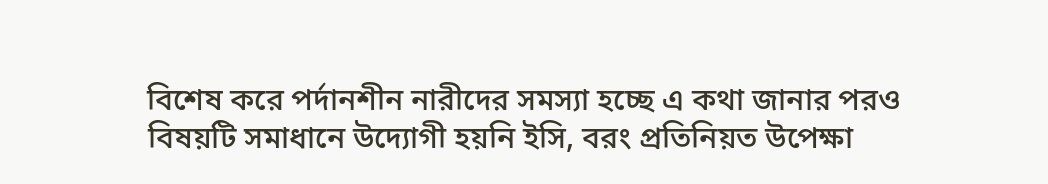বিশেষ করে পর্দানশীন নারীদের সমস্যা হচ্ছে এ কথা জানার পরও বিষয়টি সমাধানে উদ্যোগী হয়নি ইসি, বরং প্রতিনিয়ত উপেক্ষা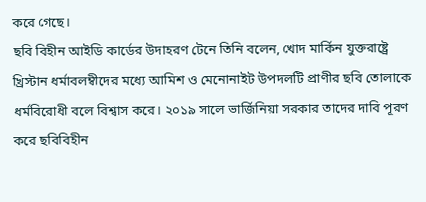করে গেছে।
ছবি বিহীন আইডি কার্ডের উদাহরণ টেনে তিনি বলেন, খোদ মার্কিন যুক্তরাষ্ট্রে খ্রিস্টান ধর্মাবলম্বীদের মধ্যে আমিশ ও মেনোনাইট উপদলটি প্রাণীর ছবি তোলাকে ধর্মবিরোধী বলে বিশ্বাস করে। ২০১৯ সালে ভার্জিনিয়া সরকার তাদের দাবি পূরণ করে ছবিবিহীন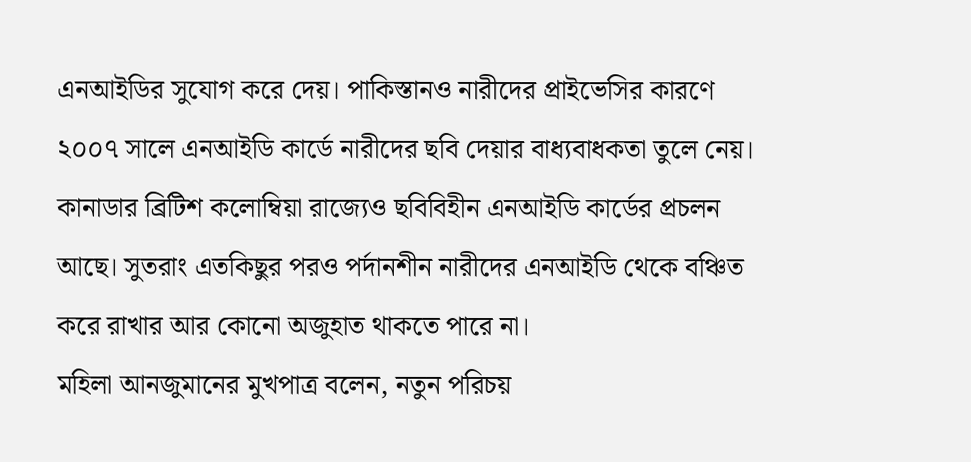এনআইডির সুযোগ করে দেয়। পাকিস্তানও নারীদের প্রাইভেসির কারণে ২০০৭ সালে এনআইডি কার্ডে নারীদের ছবি দেয়ার বাধ্যবাধকতা তুলে নেয়। কানাডার ব্রিটিশ কলোম্বিয়া রাজ্যেও ছবিবিহীন এনআইডি কার্ডের প্রচলন আছে। সুতরাং এতকিছুর পরও পর্দানশীন নারীদের এনআইডি থেকে বঞ্চিত করে রাখার আর কোনো অজুহাত থাকতে পারে না।
মহিলা আনজুমানের মুখপাত্র বলেন, নতুন পরিচয়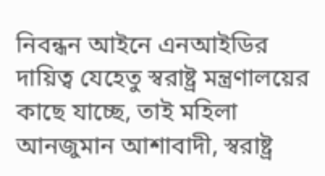নিবন্ধন আইনে এনআইডির দায়িত্ব যেহেতু স্বরাষ্ট্র মন্ত্রণালয়ের কাছে যাচ্ছে, তাই মহিলা আনজুমান আশাবাদী, স্বরাষ্ট্র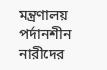মন্ত্রণালয় পর্দানশীন নারীদের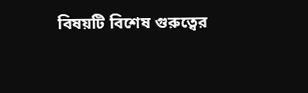বিষয়টি বিশেষ গুরুত্বের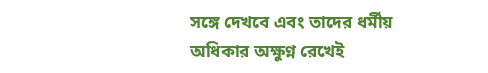সঙ্গে দেখবে এবং তাদের ধর্মীয় অধিকার অক্ষুণ্ন রেখেই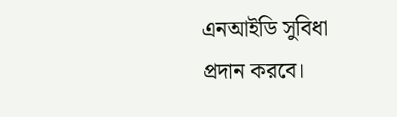এনআইডি সুবিধা প্রদান করবে।